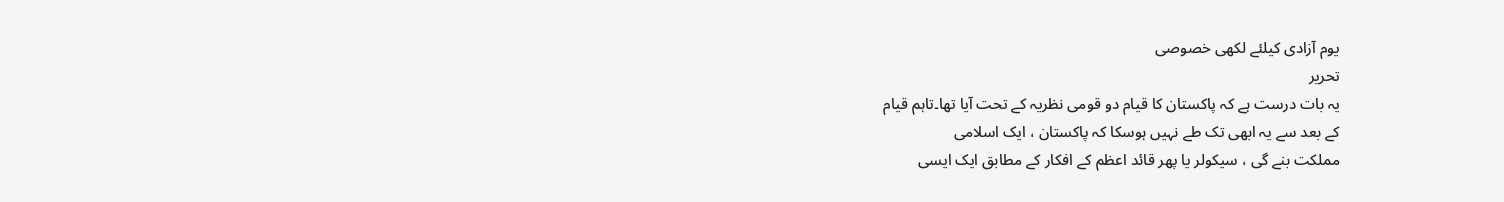یوم آزادی کیلئے لکھی خصوصی
تحریر
یہ بات درست ہے کہ پاکستان کا قیام دو قومی نظریہ کے تحت آیا تھا۔تاہم قیام
کے بعد سے یہ ابھی تک طے نہیں ہوسکا کہ پاکستان ، ایک اسلامی
مملکت بنے گی ، سیکولر یا پھر قائد اعظم کے افکار کے مطابق ایک ایسی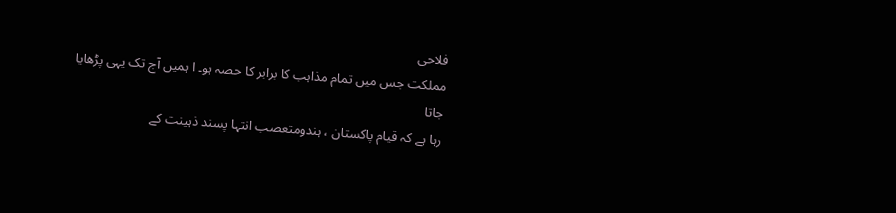فلاحی
مملکت جس میں تمام مذاہب کا برابر کا حصہ ہو۔ ا ہمیں آج تک یہی پڑھایا جاتا
رہا ہے کہ قیام پاکستان ، ہندومتعصب انتہا پسند ذہینت کے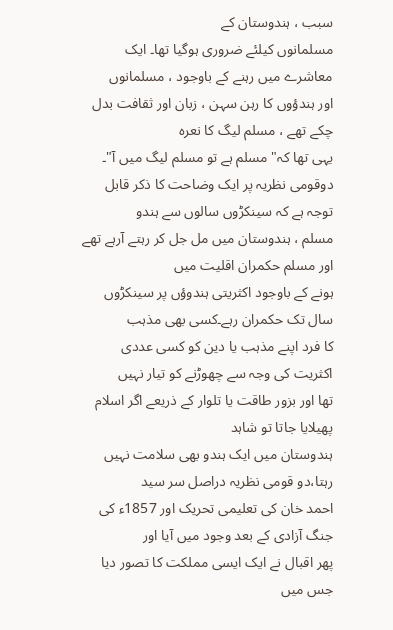سبب ، ہندوستان کے
مسلمانوں کیلئے ضروری ہوگیا تھا۔ ایک معاشرے میں رہنے کے باوجود ، مسلمانوں
اور ہندؤوں کا رہن سہن ، زبان اور ثقافت بدل چکے تھے ، مسلم لیگ کا نعرہ
یہی تھا کہ" مسلم ہے تو مسلم لیگ میں آ"۔
دوقومی نظریہ پر ایک وضاحت کا ذکر قابل توجہ ہے کہ سینکڑوں سالوں سے ہندو
مسلم ، ہندوستان میں مل جل کر رہتے آرہے تھے اور مسلم حکمران اقلیت میں
ہونے کے باوجود اکثریتی ہندوؤں پر سینکڑوں سال تک حکمران رہے۔کسی بھی مذہب
کا فرد اپنے مذہب یا دین کو کسی عددی اکثریت کی وجہ سے چھوڑنے کو تیار نہیں
تھا اور بزور طاقت یا تلوار کے ذریعے اگر اسلام پھیلایا جاتا تو شاہد
ہندوستان میں ایک ہندو بھی سلامت نہیں رہتا،دو قومی نظریہ دراصل سر سید
احمد خان کی تعلیمی تحریک اور 1857ء کی جنگ آزادی کے بعد وجود میں آیا اور
پھر اقبال نے ایک ایسی مملکت کا تصور دیا جس میں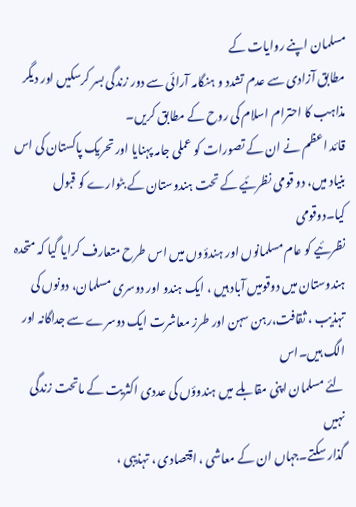مسلمان اپنے روایات کے
مطابق آزادی سے عدم تشدد و ہنگامہ آرائی سے دور زندگی بسر کرسکیں اور دیگر
مذاہب کا احترام اسلام کی روح کے مطابق کریں۔
قائد اعظم نے ان کے تصورات کو عملی جامہ پہنایا اور تحریک پاکستان کی اس
بنیاد میں، دو قومی نظرئیے کے تحت ہندوستان کے بٹوارے کو قبول کیا۔دوقومی
نظرئیے کو عام مسلمانوں اور ہندؤوں میں اس طرح متعارف کرایا گیا کہ متحدہ
ہندوستان میں دوقومیں آباد ہیں ، ایک ہندو اور دوسری مسلمان، دونوں کی
تہذیب ، ثقافت،رہن سہن اور طرز معاشرت ایک دوسرے سے جداگانہ اور الگ ہیں۔اس
لئے مسلمان اپنی مقابلے میں ہندوؤں کی عددی اکثریت کے ماتحت زندگی نہیں
گذار سکتے۔جہاں ان کے معاشی ، اقتصادی ، تہذیبی ،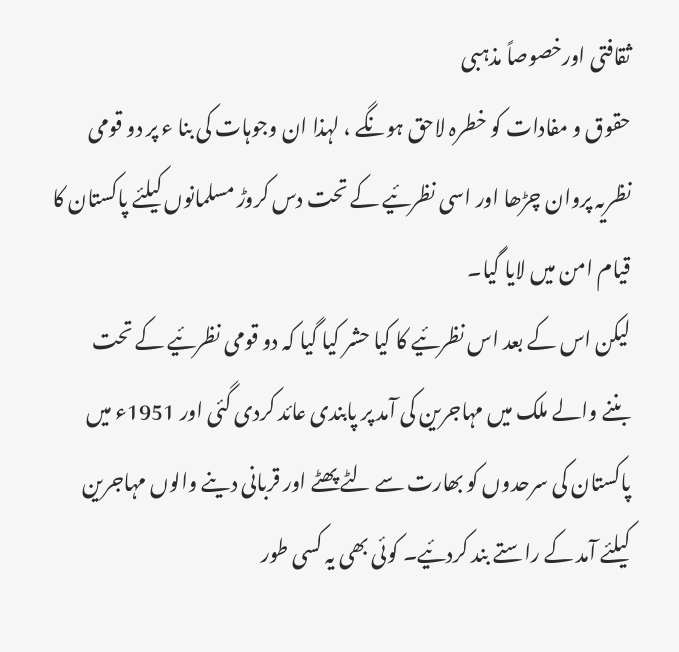ثقافتی اورخصوصاً مذہبی
حقوق و مفادات کو خطرہ لاحق ہونگے ، لہذا ان وجوہات کی بنا ء پر دو قومی
نظریہ پروان چڑھا اور اسی نظرئیے کے تحت دس کروڑ مسلمانوں کیلئے پاکستان کا
قیام امن میں لایا گیا۔
لیکن اس کے بعد اس نظرئیے کا کیا حشر کیا گیا کہ دو قومی نظرئیے کے تحت
بننے والے ملک میں مہاجرین کی آمد پر پابندی عائد کردی گئی اور 1951ء میں
پاکستان کی سرحدوں کو بھارت سے لٹے پھٹے اور قربانی دینے والوں مہاجرین
کیلئے آمد کے راستے بند کردئیے۔ کوئی بھی یہ کسی طور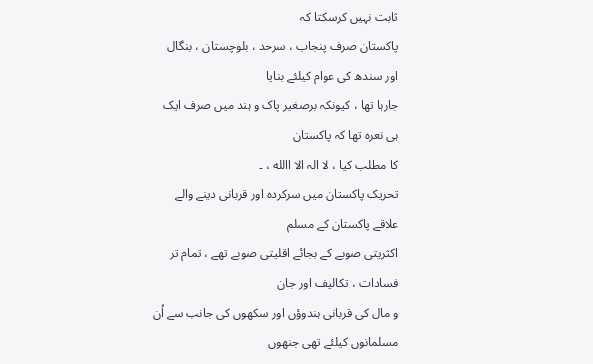ثابت نہیں کرسکتا کہ
پاکستان صرف پنجاب ، سرحد ، بلوچستان ، بنگال اور سندھ کی عوام کیلئے بنایا
جارہا تھا ، کیونکہ برصغیر پاک و ہند میں صرف ایک ہی نعرہ تھا کہ پاکستان
کا مطلب کیا ، لا الہ الا االله ، ۔
تحریک پاکستان میں سرکردہ اور قربانی دینے والے علاقے پاکستان کے مسلم
اکثریتی صوبے کے بجائے اقلیتی صوبے تھے ، تمام تر فسادات ، تکالیف اور جان
و مال کی قربانی ہندوؤں اور سکھوں کی جانب سے اُن مسلمانوں کیلئے تھی جنھوں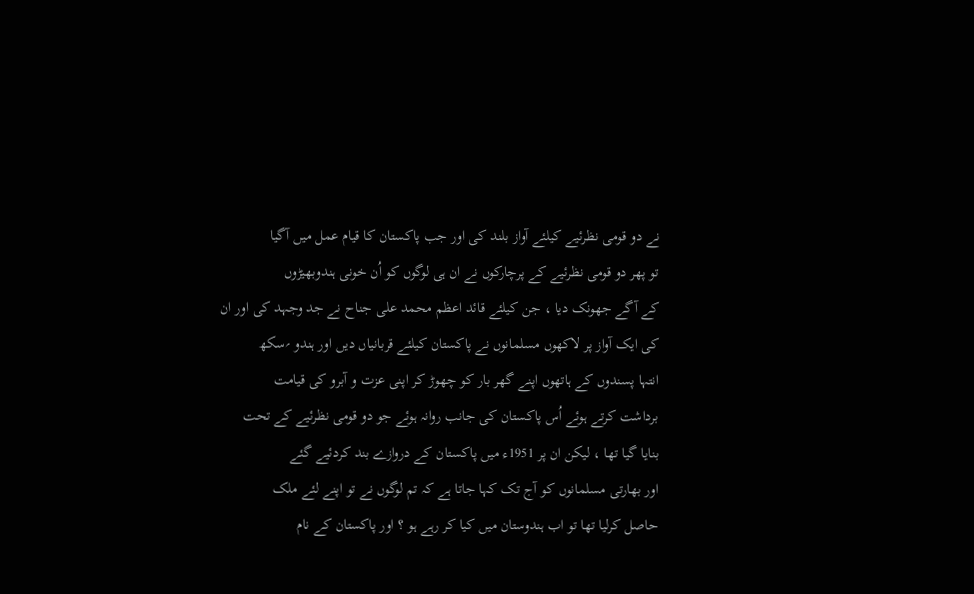نے دو قومی نظرئیے کیلئے آواز بلند کی اور جب پاکستان کا قیام عمل میں آگیا
تو پھر دو قومی نظرئیے کے پرچارکوں نے ان ہی لوگوں کو اُن خونی ہندوبھیڑوں
کے آگے جھونک دیا ، جن کیلئے قائد اعظم محمد علی جناح نے جد وجہد کی اور ان
کی ایک آواز پر لاکھوں مسلمانوں نے پاکستان کیلئے قربانیاں دیں اور ہندو ؍سکھ
انتہا پسندوں کے ہاتھوں اپنے گھر بار کو چھوڑ کر اپنی عزت و آبرو کی قیامت
برداشت کرتے ہوئے اُس پاکستان کی جانب روانہ ہوئے جو دو قومی نظرئیے کے تحت
بنایا گیا تھا ، لیکن ان پر 1951ء میں پاکستان کے دروازے بند کردئیے گئے
اور بھارتی مسلمانوں کو آج تک کہا جاتا ہے کہ تم لوگوں نے تو اپنے لئے ملک
حاصل کرلیا تھا تو اب ہندوستان میں کیا کر رہے ہو ؟ اور پاکستان کے نام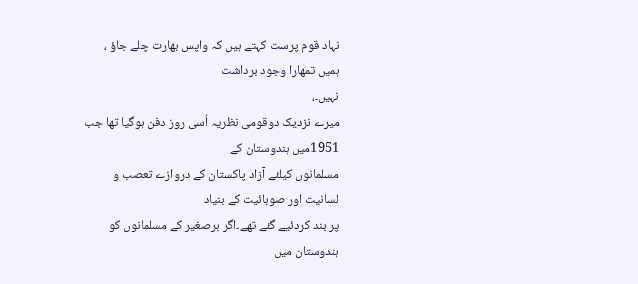نہاد قوم پرست کہتے ہیں کہ واپس بھارت چلے جاؤ ، ہمیں تمھارا وجود برداشت
نہیں۔،
میرے نزدیک دوقومی نظریہ اُسی روز دفن ہوگیا تھا جب 1951میں ہندوستان کے
مسلمانوں کیلئے آزاد پاکستان کے دروازے تعصب و لسانیت اور صوبائیت کے بنیاد
پر بند کردئیے گئے تھے۔اگر برصغیر کے مسلمانوں کو ہندوستان میں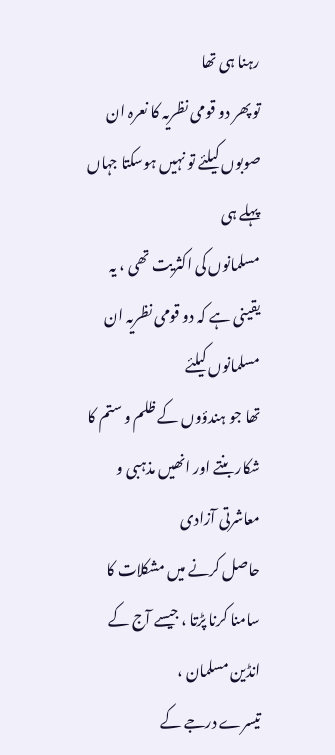رہنا ہی تھا
تو پھر دو قومی نظریہ کا نعرہ ان صوبوں کیلئے تو نہیں ہوسکتا جہاں پہلے ہی
مسلمانوں کی اکثریت تھی ، یہ یقینی ہے کہ دو قومی نظریہ ان مسلمانوں کیلئے
تھا جو ہندؤوں کے ظلم و ستم کا شکار بنتے اور انھیں مذہبی و معاشرتی آزادی
حاصل کرنے میں مشکلات کا سامنا کرنا پڑتا ، جیسے آج کے انڈین مسلمان ،
تیسرے درجے کے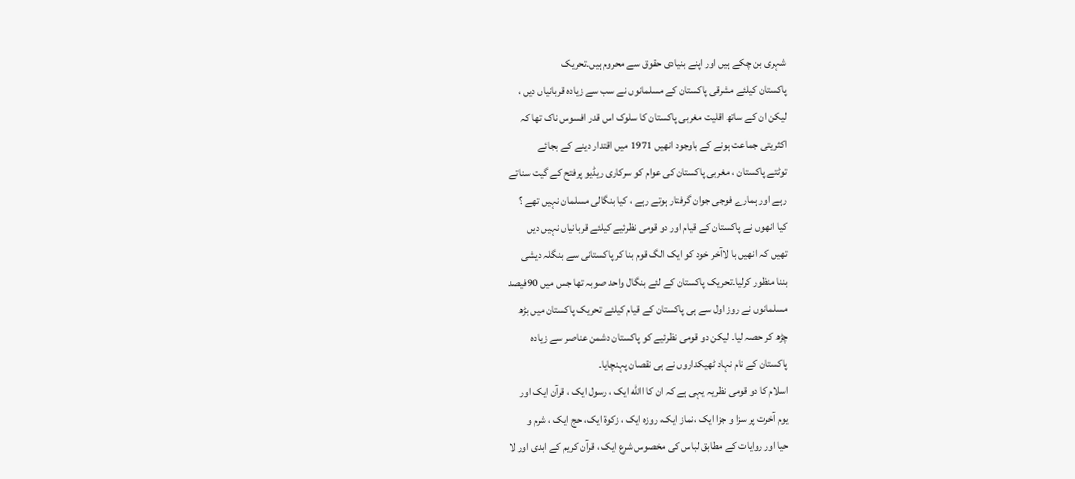شہری بن چکے ہیں اور اپنے بنیادی حقوق سے محروم ہیں۔تحریک
پاکستان کیلئے مشرقی پاکستان کے مسلمانوں نے سب سے زیادہ قربانیاں دیں ،
لیکن ان کے ساتھ اقلیت مغربی پاکستان کا سلوک اس قدر افسوس ناک تھا کہ
اکثریتی جماعت ہونے کے باوجود انھیں 1971 میں اقتدار دینے کے بجائے
توٹتے پاکستان ، مغربی پاکستان کی عوام کو سرکاری ریڈیو پرفتح کے گیت سناتے
رہے اور ہمارے فوجی جوان گرفتار ہوتے رہے ، کیا بنگالی مسلمان نہیں تھے ؟
کیا انھوں نے پاکستان کے قیام اور دو قومی نظرئیے کیلئے قربانیاں نہیں دیں
تھیں کہ انھیں با لاآخر خود کو ایک الگ قوم بنا کر پاکستانی سے بنگلہ دیشی
بننا منظور کرلیا۔تحریک پاکستان کے لئے بنگال واحد صوبہ تھا جس میں 90فیصد
مسلمانوں نے روز اول سے ہی پاکستان کے قیام کیلئے تحریک پاکستان میں بڑھ
چڑھ کر حصہ لیا۔ لیکن دو قومی نظرئیے کو پاکستان دشمن عناصر سے زیادہ
پاکستان کے نام نہاد ٹھیکداروں نے ہی نقصان پہنچایا۔
اسلام کا دو قومی نظریہ یہی ہے کہ ان کا االله ایک ، رسول ایک ، قرآن ایک اور
یوم آخرت پر سزا و جزا ایک ،نماز ایک، روزہ ایک ، زکوۃ ایک، حج ایک ، شرم و
حیا اور روایات کے مطابق لباس کی مخصوس شرع ایک ، قرآن کریم کے ابدی اور لا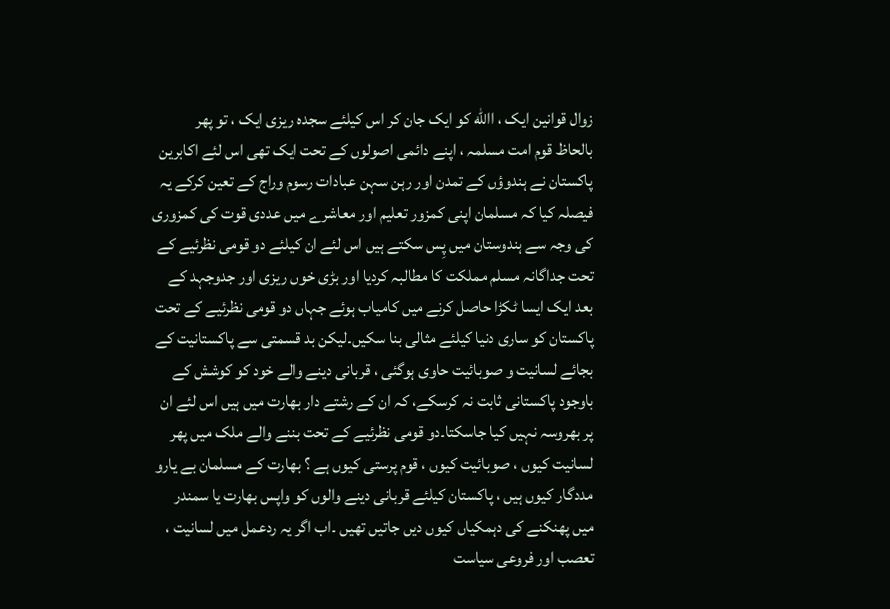زوال قوانین ایک ، االله کو ایک جان کر اس کیلئے سجدہ ریزی ایک ، تو پھر
بالحاظ قوم امت مسلمہ ، اپنے دائمی اصولوں کے تحت ایک تھی اس لئے اکابرین
پاکستان نے ہندوؤں کے تمدن اور رہن سہن عبادات رسوم وراج کے تعین کرکے یہ
فیصلہ کیا کہ مسلمان اپنی کمزور تعلیم اور معاشرے میں عددی قوت کی کمزوری
کی وجہ سے ہندوستان میں پِس سکتے ہیں اس لئے ان کیلئے دو قومی نظرئیے کے
تحت جداگانہ مسلم مملکت کا مطالبہ کردیا اور بڑی خوں ریزی اور جدوجہد کے
بعد ایک ایسا ٹکڑا حاصل کرنے میں کامیاب ہوئے جہاں دو قومی نظرئیے کے تحت
پاکستان کو ساری دنیا کیلئے مثالی بنا سکیں۔لیکن بد قسمتی سے پاکستانیت کے
بجائے لسانیت و صوبائیت حاوی ہوگئی ، قربانی دینے والے خود کو کوشش کے
باوجود پاکستانی ثابت نہ کرسکے، کہ ان کے رشتے دار بھارت میں ہیں اس لئے ان
پر بھروسہ نہیں کیا جاسکتا۔دو قومی نظرئیے کے تحت بننے والے ملک میں پھر
لسانیت کیوں ، صوبائیت کیوں ، قوم پرستی کیوں ہے ؟ بھارت کے مسلمان بے یارو
مددگار کیوں ہیں ، پاکستان کیلئے قربانی دینے والوں کو واپس بھارت یا سمندر
میں پھنکنے کی دہمکیاں کیوں دیں جاتیں تھیں ۔اب اگر یہ ردعمل میں لسانیت ،
تعصب اور فروعی سیاست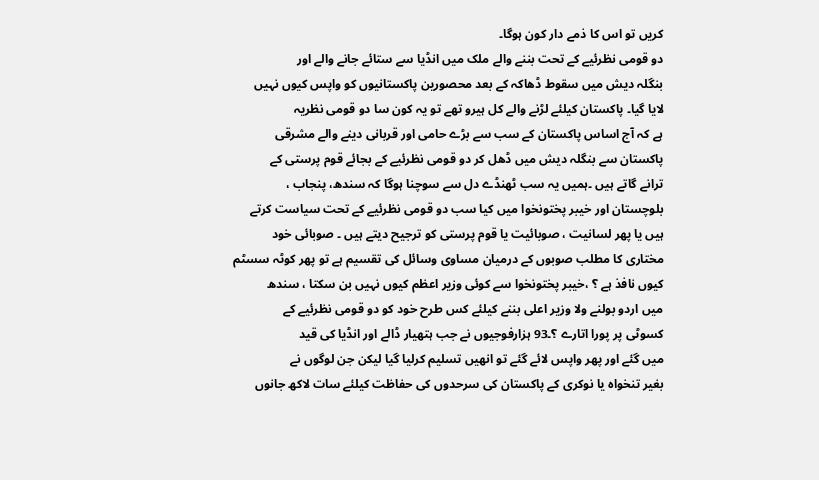کریں تو اس کا ذمے دار کون ہوگا۔
دو قومی نظرئیے کے تحت بننے والے ملک میں انڈیا سے ستائے جانے والے اور
بنگلہ دیش میں سقوط ڈھاکہ کے بعد محصورین پاکستانیوں کو واپس کیوں نہیں
لایا گیا۔ پاکستان کیلئے لڑنے والے کل ہیرو تھے تو یہ کون سا دو قومی نظریہ
ہے کہ آج اساس پاکستان کے سب سے بڑے حامی اور قربانی دینے والے مشرقی
پاکستان سے بنگلہ دیش میں ڈھل کر دو قومی نظرئیے کے بجائے قوم پرستی کے
ترانے گاتے ہیں ۔ہمیں یہ سب ٹھنڈے دل سے سوچنا ہوگا کہ سندھ، پنجاب ،
بلوچستان اور خیبر پختونخوا میں کیا سب دو قومی نظرئیے کے تحت سیاست کرتے
ہیں یا پھر لسانیت ، صوبائیت یا قوم پرستی کو ترجیح دیتے ہیں ۔ صوبائی خود
مختاری کا مطلب صوبوں کے درمیان مساوی وسائل کی تقسیم ہے تو پھر کوٹہ سسٹم
کیوں نافذ ہے ؟ ،خیبر پختونخوا سے کوئی وزیر اعظم کیوں نہیں بن سکتا ، سندھ
میں اردو بولنے ولا وزیر اعلی بننے کیلئے کس طرح خود کو دو قومی نظرئیے کے
کسوٹی پر پورا اتارے ؟۔93 ہزارفوجیوں نے جب ہتھیار ڈالے اور انڈیا کی قید
میں گئے اور پھر واپس لائے گئے تو انھیں تسلیم کرلیا گیا لیکن جن لوگوں نے
بغیر تنخواہ یا نوکری کے پاکستان کی سرحدوں کی حفاظت کیلئے سات لاکھ جانوں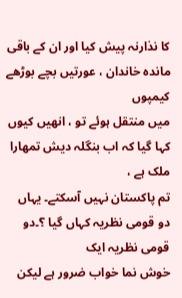کا نذارنہ پیش کیا اور ان کے باقی ماندہ خاندان ، عورتیں بچے بوڑھے کیمپوں
میں منتقل ہوئے تو ، انھیں کیوں کہا گیا کہ اب بنگلہ دیش تمھارا ملک ہے ،
تم پاکستان نہیں آسکتے۔ یہاں دو قومی نظریہ کہاں گیا ؟۔دو قومی نظریہ ایک
خوش نما خواب ضرور ہے لیکن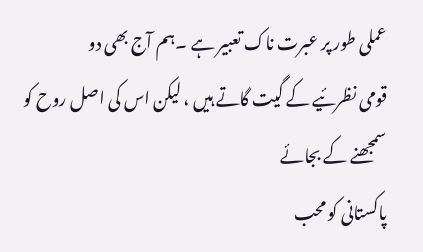عملی طور پر عبرت ناک تعبیر ہے ۔ہم آج بھی دو
قومی نظرئیے کے گیت گاتے ہیں ، لیکن اس کی اصل روح کو سمجھنے کے بجائے
پاکستانی کو محب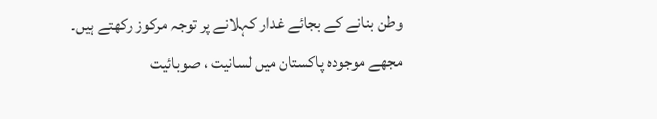وطن بنانے کے بجائے غدار کہلانے پر توجہ مرکوز رکھتے ہیں۔
مجھے موجودہ پاکستان میں لسانیت ، صوبائیت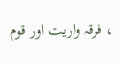، فرقہ واریت اور قوم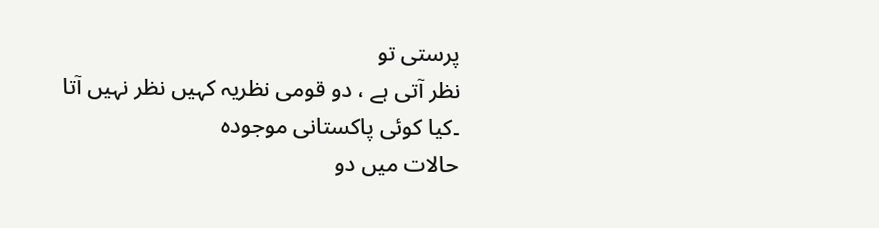پرستی تو
نظر آتی ہے ، دو قومی نظریہ کہیں نظر نہیں آتا ۔کیا کوئی پاکستانی موجودہ
حالات میں دو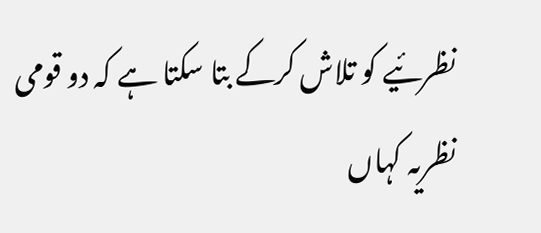نظرئیے کو تلاش کرکے بتا سکتا ہے کہ دو قومی نظریہ کہاں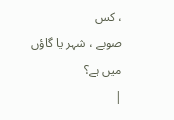، کس
صوبے ، شہر یا گاؤں میں ہے؟
|